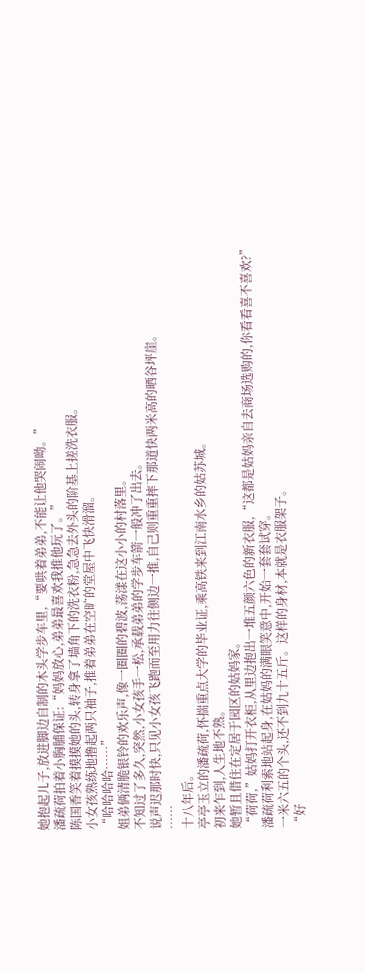她抱起儿子,放进脚边自制的木头学步车里,“要哄着弟弟,不能让他哭闹呦。”
潘疏荷拍着小胸脯保证:“妈妈放心,弟弟最喜欢我推他玩了。”
陈国香笑着摸摸她的头,转身拿了墙角下的洗衣粉,急急去外头的阶基上搓洗衣服。
小女孩熟练地撸起两只袖子,推着弟弟在空旷的堂屋中飞快滑溜。
“哈哈哈哈……”
姐弟俩清脆银铃的欢乐声,像一圈圈的碧波,荡漾在这小小的村落里。
不知过了多久,突然,小女孩手一松,承载弟弟的学步车箭一般冲了出去。
说声迟那时快,只见小女孩飞跑而至用力往侧边一推,自己则重重摔下那道快两米高的晒谷坪崖。
……
十八年后。
亭亭玉立的潘疏荷,怀揣重点大学的毕业证,乘高铁来到江南水乡的姑苏城。
初来乍到,人生地不熟。
她暂且借住在定居于园区的姑妈家。
“荷荷,”姑妈打开衣柜,从里边抱出一堆五颜六色的新衣服,“这都是姑妈亲自去商场选购的,你看看喜不喜欢?”
潘疏荷利索地站起身,在姑妈的满眼笑意中,开始一套套试穿。
一米六五的个头,还不到九十五斤。这样的身材,本就是衣服架子。
“好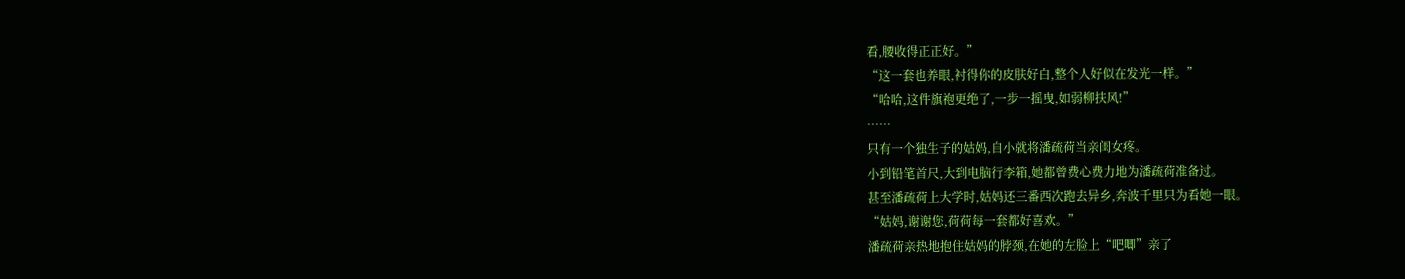看,腰收得正正好。”
“这一套也养眼,衬得你的皮肤好白,整个人好似在发光一样。”
“哈哈,这件旗袍更绝了,一步一摇曳,如弱柳扶风!”
……
只有一个独生子的姑妈,自小就将潘疏荷当亲闺女疼。
小到铅笔首尺,大到电脑行李箱,她都曾费心费力地为潘疏荷准备过。
甚至潘疏荷上大学时,姑妈还三番西次跑去异乡,奔波千里只为看她一眼。
“姑妈,谢谢您,荷荷每一套都好喜欢。”
潘疏荷亲热地抱住姑妈的脖颈,在她的左脸上“吧唧”亲了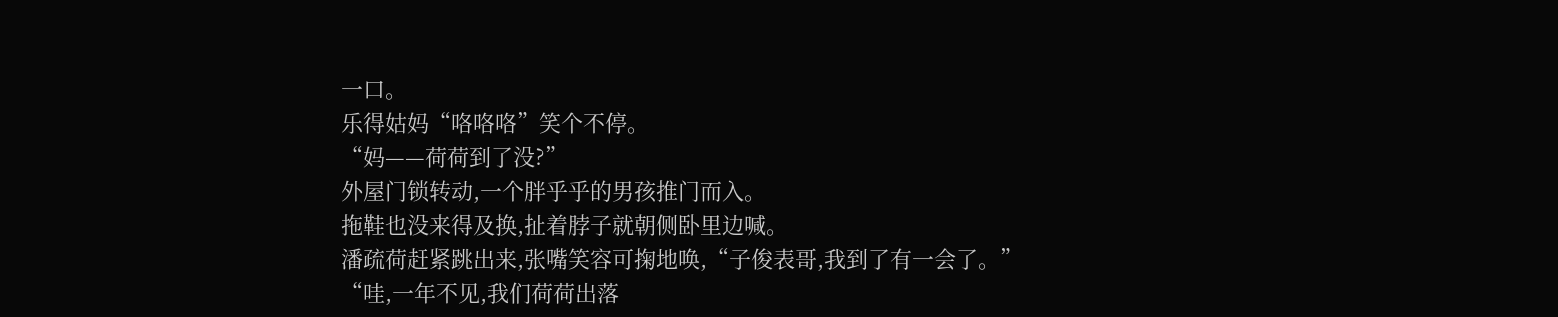一口。
乐得姑妈“咯咯咯”笑个不停。
“妈——荷荷到了没?”
外屋门锁转动,一个胖乎乎的男孩推门而入。
拖鞋也没来得及换,扯着脖子就朝侧卧里边喊。
潘疏荷赶紧跳出来,张嘴笑容可掬地唤,“子俊表哥,我到了有一会了。”
“哇,一年不见,我们荷荷出落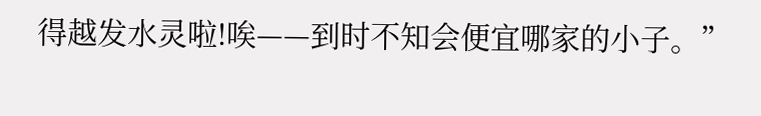得越发水灵啦!唉——到时不知会便宜哪家的小子。”